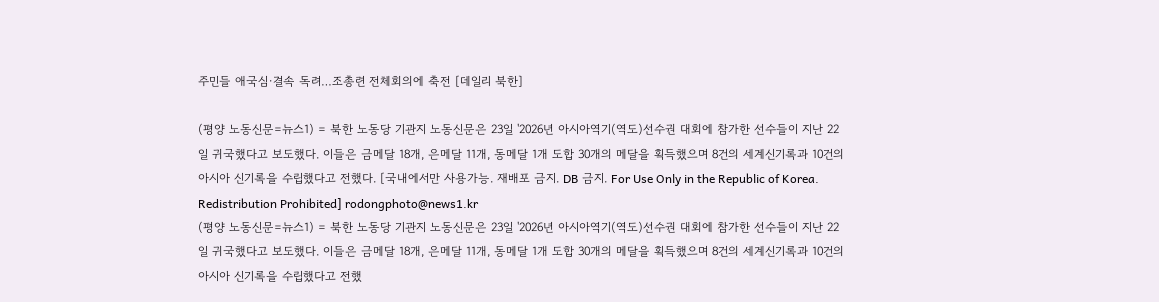주민들 애국심·결속 독려…조총련 전체회의에 축전 [데일리 북한]

(평양 노동신문=뉴스1) = 북한 노동당 기관지 노동신문은 23일 '2026년 아시아역기(역도)선수권 대회에 참가한 선수들이 지난 22일 귀국했다고 보도했다. 이들은 금메달 18개, 은메달 11개, 동메달 1개 도합 30개의 메달을 획득했으며 8건의 세계신기록과 10건의 아시아 신기록을 수립했다고 전했다. [국내에서만 사용가능. 재배포 금지. DB 금지. For Use Only in the Republic of Korea. Redistribution Prohibited] rodongphoto@news1.kr
(평양 노동신문=뉴스1) = 북한 노동당 기관지 노동신문은 23일 '2026년 아시아역기(역도)선수권 대회에 참가한 선수들이 지난 22일 귀국했다고 보도했다. 이들은 금메달 18개, 은메달 11개, 동메달 1개 도합 30개의 메달을 획득했으며 8건의 세계신기록과 10건의 아시아 신기록을 수립했다고 전했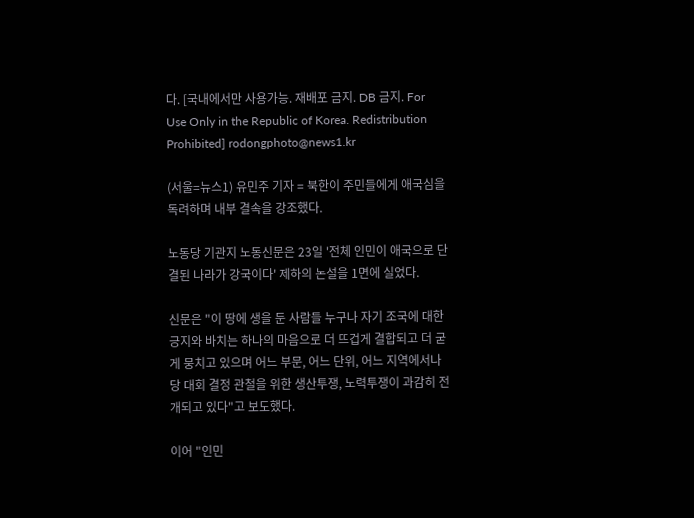다. [국내에서만 사용가능. 재배포 금지. DB 금지. For Use Only in the Republic of Korea. Redistribution Prohibited] rodongphoto@news1.kr

(서울=뉴스1) 유민주 기자 = 북한이 주민들에게 애국심을 독려하며 내부 결속을 강조했다.

노동당 기관지 노동신문은 23일 '전체 인민이 애국으로 단결된 나라가 강국이다' 제하의 논설을 1면에 실었다.

신문은 "이 땅에 생을 둔 사람들 누구나 자기 조국에 대한 긍지와 바치는 하나의 마음으로 더 뜨겁게 결합되고 더 굳게 뭉치고 있으며 어느 부문, 어느 단위, 어느 지역에서나 당 대회 결정 관철을 위한 생산투쟁, 노력투쟁이 과감히 전개되고 있다"고 보도했다.

이어 "인민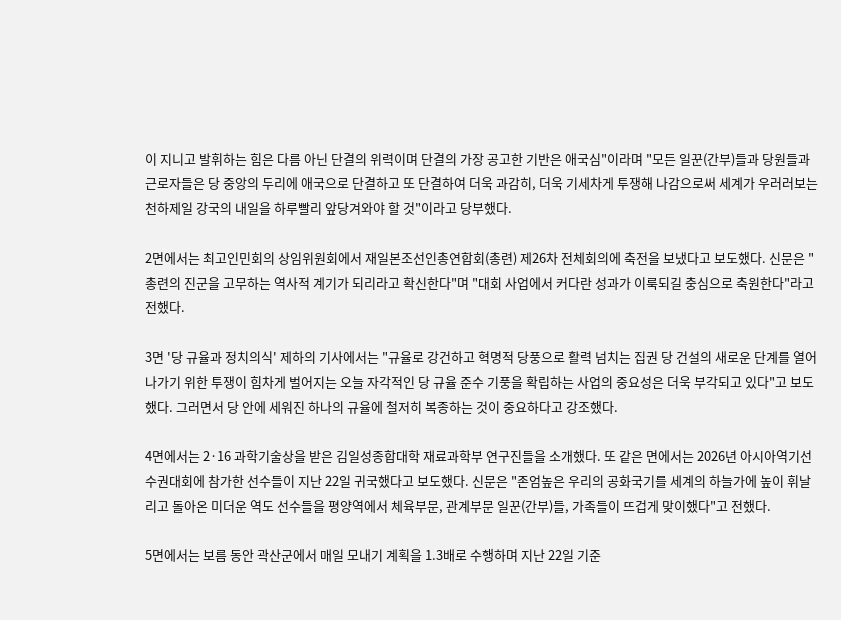이 지니고 발휘하는 힘은 다름 아닌 단결의 위력이며 단결의 가장 공고한 기반은 애국심"이라며 "모든 일꾼(간부)들과 당원들과 근로자들은 당 중앙의 두리에 애국으로 단결하고 또 단결하여 더욱 과감히, 더욱 기세차게 투쟁해 나감으로써 세계가 우러러보는 천하제일 강국의 내일을 하루빨리 앞당겨와야 할 것"이라고 당부했다.

2면에서는 최고인민회의 상임위원회에서 재일본조선인총연합회(총련) 제26차 전체회의에 축전을 보냈다고 보도했다. 신문은 "총련의 진군을 고무하는 역사적 계기가 되리라고 확신한다"며 "대회 사업에서 커다란 성과가 이룩되길 충심으로 축원한다"라고 전했다.

3면 '당 규율과 정치의식' 제하의 기사에서는 "규율로 강건하고 혁명적 당풍으로 활력 넘치는 집권 당 건설의 새로운 단계를 열어나가기 위한 투쟁이 힘차게 벌어지는 오늘 자각적인 당 규율 준수 기풍을 확립하는 사업의 중요성은 더욱 부각되고 있다"고 보도했다. 그러면서 당 안에 세워진 하나의 규율에 철저히 복종하는 것이 중요하다고 강조했다.

4면에서는 2·16 과학기술상을 받은 김일성종합대학 재료과학부 연구진들을 소개했다. 또 같은 면에서는 2026년 아시아역기선수권대회에 참가한 선수들이 지난 22일 귀국했다고 보도했다. 신문은 "존엄높은 우리의 공화국기를 세계의 하늘가에 높이 휘날리고 돌아온 미더운 역도 선수들을 평양역에서 체육부문, 관계부문 일꾼(간부)들, 가족들이 뜨겁게 맞이했다"고 전했다.

5면에서는 보름 동안 곽산군에서 매일 모내기 계획을 1.3배로 수행하며 지난 22일 기준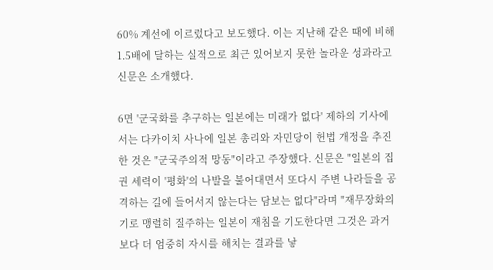60% 계선에 이르렀다고 보도했다. 이는 지난해 같은 때에 비해 1.5배에 달하는 실적으로 최근 있어보지 못한 놀라운 성과라고 신문은 소개했다.

6면 '군국화를 추구하는 일본에는 미래가 없다' 제하의 기사에서는 다카이치 사나에 일본 총리와 자민당이 헌법 개정을 추진한 것은 "군국주의적 망동"이라고 주장했다. 신문은 "일본의 집권 세력이 '평화'의 나발을 불어대면서 또다시 주변 나라들을 공격하는 길에 들어서지 않는다는 담보는 없다"라며 "재무장화의 기로 맹렬히 질주하는 일본이 재침을 기도한다면 그것은 과거보다 더 엄중히 자시를 해치는 결과를 낳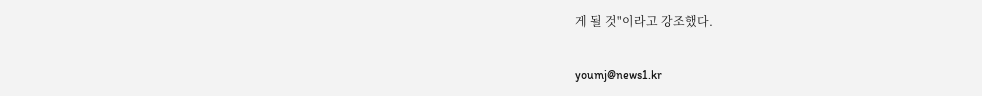게 될 것"이라고 강조했다.

youmj@news1.kr